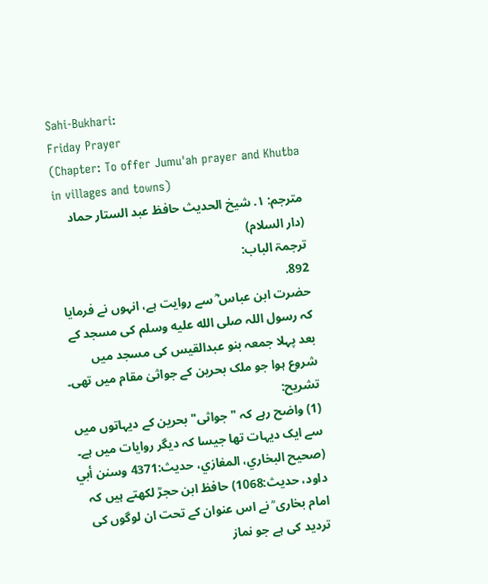Sahi-Bukhari:
Friday Prayer
(Chapter: To offer Jumu'ah prayer and Khutba in villages and towns)
مترجم: ١. شیخ الحدیث حافظ عبد الستار حماد (دار السلام)
ترجمۃ الباب:
892.
حضرت ابن عباس ؓ سے روایت ہے، انہوں نے فرمایا کہ رسول اللہ صلى الله عليه وسلم کی مسجد کے بعد پہلا جمعہ بنو عبدالقیس کی مسجد میں شروع ہوا جو ملک بحرین کے جواثیٰ مقام میں تھی۔
تشریح:
(1) واضح رہے کہ "جواثی" بحرین کے دیہاتوں میں سے ایک دیہات تھا جیسا کہ دیگر روایات میں ہے۔ (صحیح البخاري، المغازي، حدیث:4371 وسنن أبي داود، حدیث:1068) حافظ ابن حجرؒ لکھتے ہیں کہ امام بخاری ؒ نے اس عنوان کے تحت ان لوگوں کی تردید کی ہے جو نماز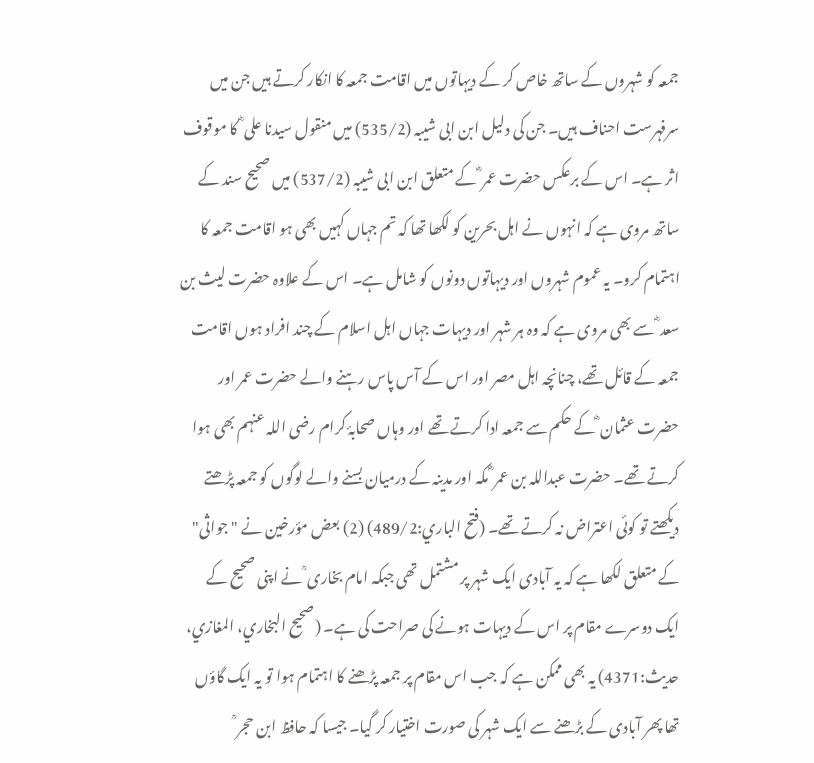جمعہ کو شہروں کے ساتھ خاص کر کے دیہاتوں میں اقامت جمعہ کا انکار کرتے ہیں جن میں سرفہرست احناف ہیں۔ جن کی دلیل ابن ابی شیبہ (535/2) میں منقول سیدنا علی ؓ کا موقوف اثر ہے۔ اس کے برعکس حضرت عمر ؓ کے متعلق ابن ابی شیبہ (537/2) میں صحیح سند کے ساتھ مروی ہے کہ انہوں نے اہل بحرین کو لکھا تھا کہ تم جہاں کہیں بھی ہو اقامت جمعہ کا اہتمام کرو۔ یہ عموم شہروں اور دیہاتوں دونوں کو شامل ہے۔ اس کے علاوہ حضرت لیث بن سعد ؓ سے بھی مروی ہے کہ وہ ہر شہر اور دیہات جہاں اہل اسلام کے چند افراد ہوں اقامت جمعہ کے قائل تھے، چنانچہ اہل مصر اور اس کے آس پاس رہنے والے حضرت عمر اور حضرت عثمان ؓ کے حکم سے جمعہ ادا کرتے تھے اور وہاں صحابۂ کرام رضی اللہ عنہم بھی ہوا کرتے تھے۔ حضرت عبداللہ بن عمر ؓ مکہ اور مدینہ کے درمیان بسنے والے لوگوں کو جمعہ پڑھتے دیکھتے تو کوئی اعتراض نہ کرتے تھے۔ (فتح الباري:489/2) (2) بعض مؤرخین نے "جواثی" کے متعلق لکھا ہے کہ یہ آبادی ایک شہر پر مشتمل تھی جبکہ امام بخاری ؒ نے اپنی صحیح کے ایک دوسرے مقام پر اس کے دیہات ہونے کی صراحت کی ہے۔ (صحیح البخاري، المغازي، حدیث:4371) یہ بھی ممکن ہے کہ جب اس مقام پر جمعہ پڑھنے کا اہتمام ہوا تو یہ ایک گاؤں تھا پھر آبادی کے بڑھنے سے ایک شہر کی صورت اختیار کر گیا۔ جیسا کہ حافظ ابن حجر ؒ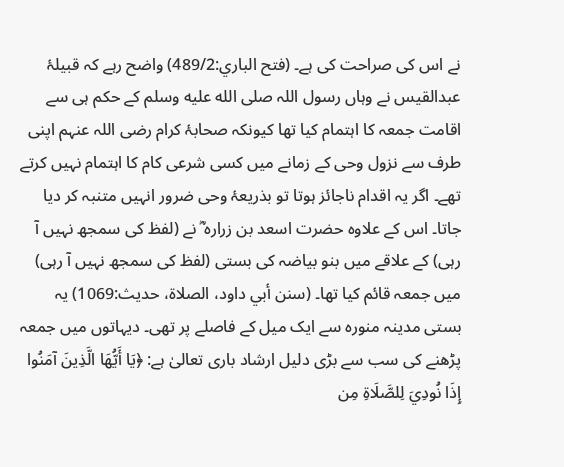نے اس کی صراحت کی ہے۔ (فتح الباري:489/2) واضح رہے کہ قبیلۂ عبدالقیس نے وہاں رسول اللہ صلى الله عليه وسلم کے حکم ہی سے اقامت جمعہ کا اہتمام کیا تھا کیونکہ صحابۂ کرام رضی اللہ عنہم اپنی طرف سے نزول وحی کے زمانے میں کسی شرعی کام کا اہتمام نہیں کرتے تھے۔ اگر یہ اقدام ناجائز ہوتا تو بذریعۂ وحی ضرور انہیں متنبہ کر دیا جاتا۔ اس کے علاوہ حضرت اسعد بن زرارہ ؓ نے (لفظ کی سمجھ نہیں آ رہی) کے علاقے میں بنو بیاضہ کی بستی (لفظ کی سمجھ نہیں آ رہی) میں جمعہ قائم کیا تھا۔ (سنن أبي داود، الصلاة، حدیث:1069) یہ بستی مدینہ منورہ سے ایک میل کے فاصلے پر تھی۔ دیہاتوں میں جمعہ پڑھنے کی سب سے بڑی دلیل ارشاد باری تعالیٰ ہے: ﴿يَا أَيُّهَا الَّذِينَ آمَنُوا إِذَا نُودِيَ لِلصَّلَاةِ مِن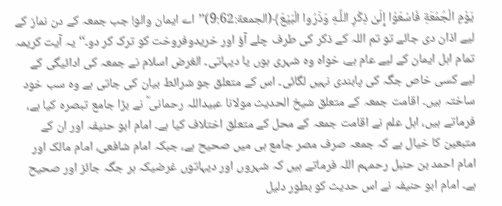يَوْمِ الْجُمُعَةِ فَاسْعَوْا إِلَىٰ ذِكْرِ اللَّـهِ وَذَرُوا الْبَيْعَ﴾(الجمعة:9:62)’’اے ایمان والو! جب جمعہ کے دن نماز کے لیے اذان دی جائے تو تم اللہ کے ذکر کی طرف چلے آؤ اور خریدوفروخت کو ترک کر دو۔‘‘ یہ آیت کریمہ تمام اہل ایمان کے لیے عام ہے، خواہ وہ شہری ہوں یا دیہاتی۔ الغرض اسلام نے جمعہ کی ادائیگی کے لیے کسی خاص جگہ کی پابندی نہیں لگائی۔ اس کے متعلق جو شرائط بیان کی جاتی ہے وہ سب خود ساختہ ہیں۔ اقامت جمعہ کے متعلق شیخ الحدیث مولانا عبیداللہ رحمانی ؒ نے بڑا جامع تبصرہ کیا ہے، فرماتے ہیں، اہل علم نے اقامت جمعہ کے محل کے متعلق اختلاف کیا ہے۔ امام ابو حنیفہ اور ان کے متبعین کا خیال ہے کہ جمعہ صرف مصر جامع ہی میں صحیح ہے، جبکہ امام شافعی، امام مالک اور امام احمد بن حنبل رحمہم اللہ فرماتے ہیں کہ شہروں اور دیہاتوں غرضیکہ ہر جگہ جائز اور صحیح ہے۔ امام ابو حنیفہ نے اس حدیث کو بطور دلیل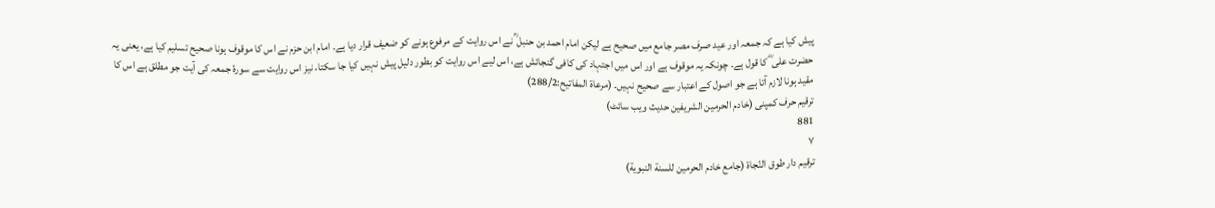پیش کیا ہے کہ جمعہ اور عید صرف مصر جامع میں صحیح ہے لیکن امام احمد بن حنبل ؒ نے اس روایت کے مرفوع ہونے کو ضعیف قرار دیا ہے۔ امام ابن حزم نے اس کا موقوف ہونا صحیح تسلیم کیا ہے، یعنی یہ حضرت علی ؓ کا قول ہے۔ چونکہ یہ موقوف ہے اور اس میں اجتہاد کی کافی گنجائش ہے، اس لیے اس روایت کو بطور دلیل پیش نہیں کیا جا سکتا، نیز اس روایت سے سورۂ جمعہ کی آیت جو مطلق ہے اس کا مقید ہونا لازم آتا ہے جو اصول کے اعتبار سے صحیح نہیں۔ (مرعاة المفاتیح:288/2)
ترقیم حرف کمپنی (خادم الحرمین الشریفین حدیث ویب سائٹ)
881
٧
ترقيم دار طوق النّجاة (جامع خادم الحرمين للسنة النبوية)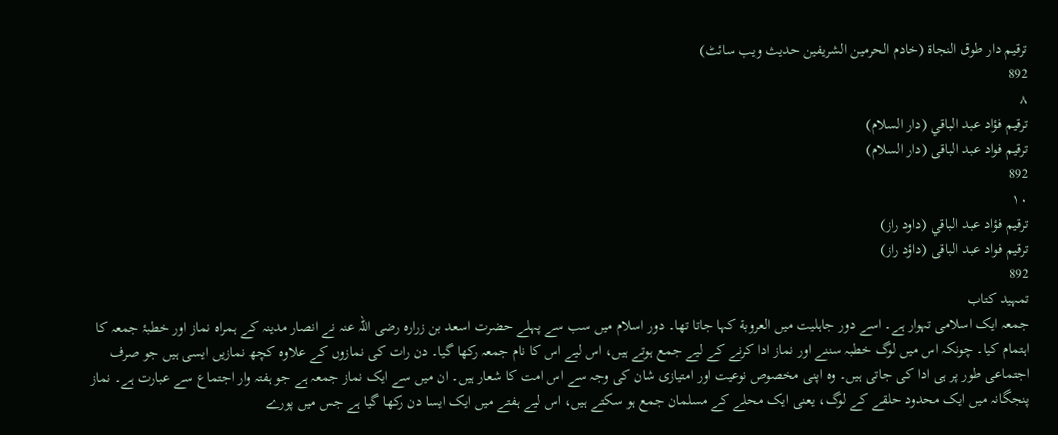ترقیم دار طوق النجاۃ (خادم الحرمین الشریفین حدیث ویب سائٹ)
892
٨
ترقيم فؤاد عبد الباقي (دار السلام)
ترقیم فواد عبد الباقی (دار السلام)
892
١٠
ترقيم فؤاد عبد الباقي (داود راز)
ترقیم فواد عبد الباقی (داؤد راز)
892
تمہید کتاب
جمعہ ایک اسلامی تہوار ہے۔ اسے دور جاہلیت میں العروبة کہا جاتا تھا۔ دور اسلام میں سب سے پہلے حضرت اسعد بن زرارہ رضی اللہ عنہ نے انصار مدینہ کے ہمراہ نماز اور خطبۂ جمعہ کا اہتمام کیا۔ چونکہ اس میں لوگ خطبہ سننے اور نماز ادا کرنے کے لیے جمع ہوتے ہیں، اس لیے اس کا نام جمعہ رکھا گیا۔ دن رات کی نمازوں کے علاوہ کچھ نمازیں ایسی ہیں جو صرف اجتماعی طور پر ہی ادا کی جاتی ہیں۔ وہ اپنی مخصوص نوعیت اور امتیازی شان کی وجہ سے اس امت کا شعار ہیں۔ ان میں سے ایک نماز جمعہ ہے جو ہفتہ وار اجتماع سے عبارت ہے۔ نماز پنجگانہ میں ایک محدود حلقے کے لوگ، یعنی ایک محلے کے مسلمان جمع ہو سکتے ہیں، اس لیے ہفتے میں ایک ایسا دن رکھا گیا ہے جس میں پورے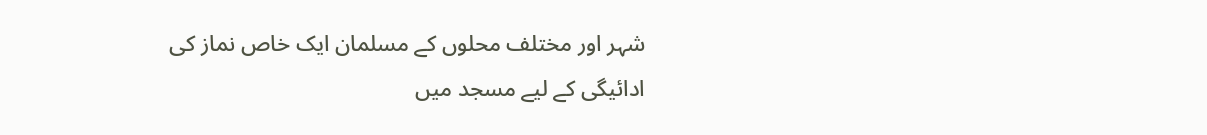شہر اور مختلف محلوں کے مسلمان ایک خاص نماز کی ادائیگی کے لیے مسجد میں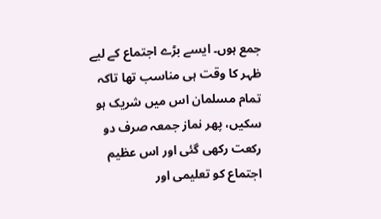جمع ہوں۔ ایسے بڑے اجتماع کے لیے ظہر کا وقت ہی مناسب تھا تاکہ تمام مسلمان اس میں شریک ہو سکیں، پھر نماز جمعہ صرف دو رکعت رکھی گئی اور اس عظیم اجتماع کو تعلیمی اور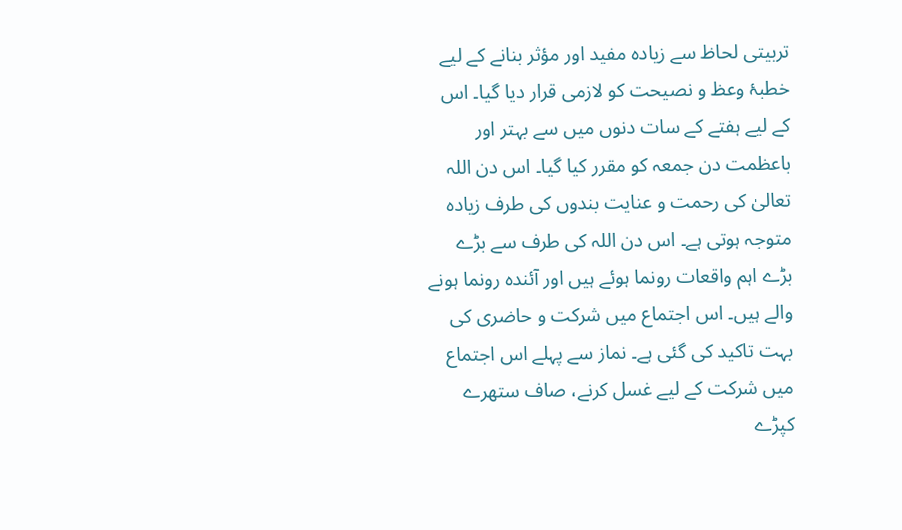تربیتی لحاظ سے زیادہ مفید اور مؤثر بنانے کے لیے خطبۂ وعظ و نصیحت کو لازمی قرار دیا گیا۔ اس کے لیے ہفتے کے سات دنوں میں سے بہتر اور باعظمت دن جمعہ کو مقرر کیا گیا۔ اس دن اللہ تعالیٰ کی رحمت و عنایت بندوں کی طرف زیادہ متوجہ ہوتی ہے۔ اس دن اللہ کی طرف سے بڑے بڑے اہم واقعات رونما ہوئے ہیں اور آئندہ رونما ہونے والے ہیں۔ اس اجتماع میں شرکت و حاضری کی بہت تاکید کی گئی ہے۔ نماز سے پہلے اس اجتماع میں شرکت کے لیے غسل کرنے، صاف ستھرے کپڑے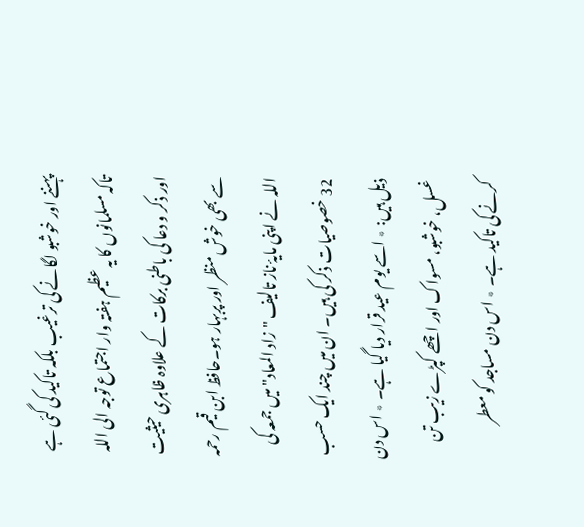پہننے اور خوشبو لگانے کی ترغیب بلکہ تاکید کی گئی ہے تاکہ مسلمانوں کا یہ عظیم ہفتہ وار اجتماع توجہ الی اللہ اور ذکر و دعا کی باطنی برکات کے علاوہ ظاہری حیثیت سے بھی خوش منظر اور پربہار ہو۔حافظ ابن قیم رحمہ اللہ نے اپنی مایۂ ناز تالیف "زاد المعاد" میں جمعہ کی 32 خصوصیات ذکر کی ہیں۔ ان میں چند ایک حسب ذیل ہیں: ٭ اسے یوم عید قرار دیا گیا ہے۔ ٭ اس دن غسل، خوشبو، مسواک اور اچھے کپڑے زیب تن کرنے کی تاکید ہے۔ ٭ اس دن مساجد کو معطر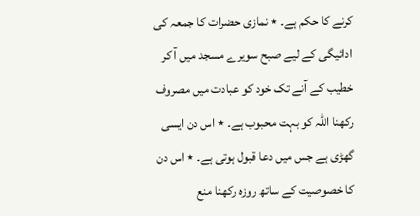کرنے کا حکم ہے۔ ٭ نمازی حضرات کا جمعہ کی ادائیگی کے لیے صبح سویرے مسجد میں آ کر خطیب کے آنے تک خود کو عبادت میں مصروف رکھنا اللہ کو بہت محبوب ہے۔ ٭ اس دن ایسی گھڑی ہے جس میں دعا قبول ہوتی ہے۔ ٭ اس دن کا خصوصیت کے ساتھ روزہ رکھنا منع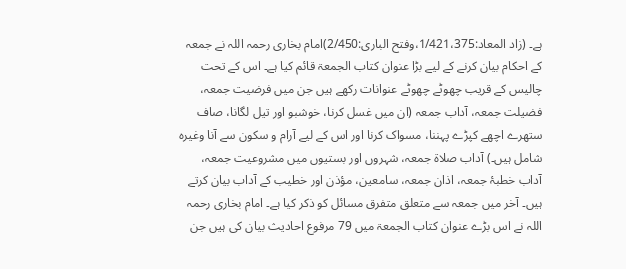ہے۔ (زاد المعاد:1/421،375،وفتح الباری:2/450)امام بخاری رحمہ اللہ نے جمعہ کے احکام بیان کرنے کے لیے بڑا عنوان کتاب الجمعۃ قائم کیا ہے۔ اس کے تحت چالیس کے قریب چھوٹے چھوٹے عنوانات رکھے ہیں جن میں فرضیت جمعہ، فضیلت جمعہ، آداب جمعہ (ان میں غسل کرنا، خوشبو اور تیل لگانا، صاف ستھرے اچھے کپڑے پہننا، مسواک کرنا اور اس کے لیے آرام و سکون سے آنا وغیرہ شامل ہیں۔) آداب صلاۃ جمعہ، شہروں اور بستیوں میں مشروعیت جمعہ، آداب خطبۂ جمعہ، اذان جمعہ، سامعین، مؤذن اور خطیب کے آداب بیان کرتے ہیں۔ آخر میں جمعہ سے متعلق متفرق مسائل کو ذکر کیا ہے۔ امام بخاری رحمہ اللہ نے اس بڑے عنوان کتاب الجمعۃ میں 79 مرفوع احادیث بیان کی ہیں جن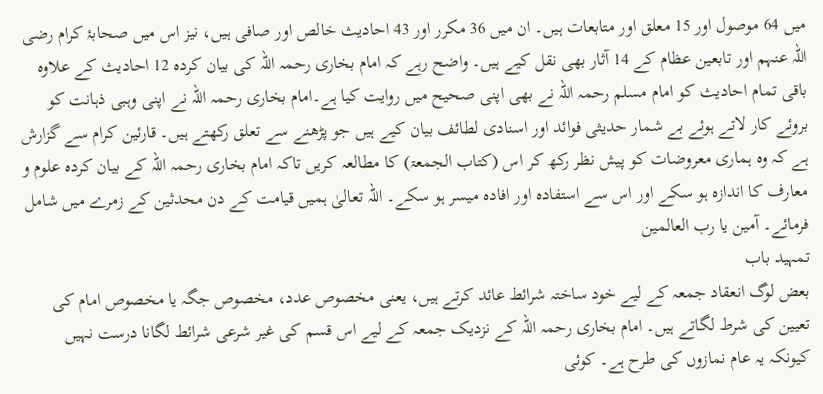میں 64 موصول اور 15 معلق اور متابعات ہیں۔ ان میں 36 مکرر اور 43 احادیث خالص اور صافی ہیں، نیز اس میں صحابۂ کرام رضی اللہ عنہم اور تابعین عظام کے 14 آثار بھی نقل کیے ہیں۔ واضح رہے کہ امام بخاری رحمہ اللہ کی بیان کردہ 12 احادیث کے علاوہ باقی تمام احادیث کو امام مسلم رحمہ اللہ نے بھی اپنی صحیح میں روایت کیا ہے۔امام بخاری رحمہ اللہ نے اپنی وہبی ذہانت کو بروئے کار لاتے ہوئے بے شمار حدیثی فوائد اور اسنادی لطائف بیان کیے ہیں جو پڑھنے سے تعلق رکھتے ہیں۔ قارئین کرام سے گزارش ہے کہ وہ ہماری معروضات کو پیش نظر رکھ کر اس (کتاب الجمعۃ) کا مطالعہ کریں تاکہ امام بخاری رحمہ اللہ کے بیان کردہ علوم و معارف کا اندازہ ہو سکے اور اس سے استفادہ اور افادہ میسر ہو سکے۔ اللہ تعالیٰ ہمیں قیامت کے دن محدثین کے زمرے میں شامل فرمائے۔ آمین یا رب العالمین
تمہید باب
بعض لوگ انعقاد جمعہ کے لیے خود ساختہ شرائط عائد کرتے ہیں، یعنی مخصوص عدد، مخصوص جگہ یا مخصوص امام کی تعیین کی شرط لگاتے ہیں۔ امام بخاری رحمہ اللہ کے نزدیک جمعہ کے لیے اس قسم کی غیر شرعی شرائط لگانا درست نہیں کیونکہ یہ عام نمازوں کی طرح ہے۔ کوئی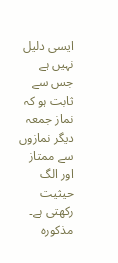ایسی دلیل نہیں ہے جس سے ثابت ہو کہ نماز جمعہ دیگر نمازوں سے ممتاز اور الگ حیثیت رکھتی ہے۔ مذکورہ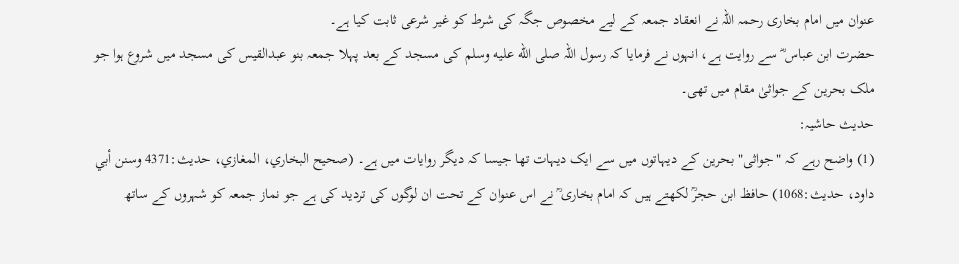عنوان میں امام بخاری رحمہ اللہ نے انعقاد جمعہ کے لیے مخصوص جگہ کی شرط کو غیر شرعی ثابت کیا ہے۔
حضرت ابن عباس ؓ سے روایت ہے، انہوں نے فرمایا کہ رسول اللہ صلى الله عليه وسلم کی مسجد کے بعد پہلا جمعہ بنو عبدالقیس کی مسجد میں شروع ہوا جو ملک بحرین کے جواثیٰ مقام میں تھی۔
حدیث حاشیہ:
(1) واضح رہے کہ "جواثی" بحرین کے دیہاتوں میں سے ایک دیہات تھا جیسا کہ دیگر روایات میں ہے۔ (صحیح البخاري، المغازي، حدیث:4371 وسنن أبي داود، حدیث:1068) حافظ ابن حجرؒ لکھتے ہیں کہ امام بخاری ؒ نے اس عنوان کے تحت ان لوگوں کی تردید کی ہے جو نماز جمعہ کو شہروں کے ساتھ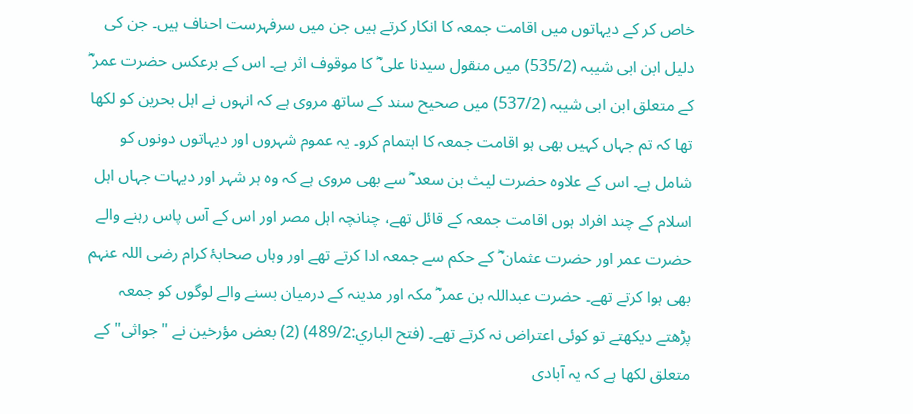خاص کر کے دیہاتوں میں اقامت جمعہ کا انکار کرتے ہیں جن میں سرفہرست احناف ہیں۔ جن کی دلیل ابن ابی شیبہ (535/2) میں منقول سیدنا علی ؓ کا موقوف اثر ہے۔ اس کے برعکس حضرت عمر ؓ کے متعلق ابن ابی شیبہ (537/2) میں صحیح سند کے ساتھ مروی ہے کہ انہوں نے اہل بحرین کو لکھا تھا کہ تم جہاں کہیں بھی ہو اقامت جمعہ کا اہتمام کرو۔ یہ عموم شہروں اور دیہاتوں دونوں کو شامل ہے۔ اس کے علاوہ حضرت لیث بن سعد ؓ سے بھی مروی ہے کہ وہ ہر شہر اور دیہات جہاں اہل اسلام کے چند افراد ہوں اقامت جمعہ کے قائل تھے، چنانچہ اہل مصر اور اس کے آس پاس رہنے والے حضرت عمر اور حضرت عثمان ؓ کے حکم سے جمعہ ادا کرتے تھے اور وہاں صحابۂ کرام رضی اللہ عنہم بھی ہوا کرتے تھے۔ حضرت عبداللہ بن عمر ؓ مکہ اور مدینہ کے درمیان بسنے والے لوگوں کو جمعہ پڑھتے دیکھتے تو کوئی اعتراض نہ کرتے تھے۔ (فتح الباري:489/2) (2) بعض مؤرخین نے "جواثی" کے متعلق لکھا ہے کہ یہ آبادی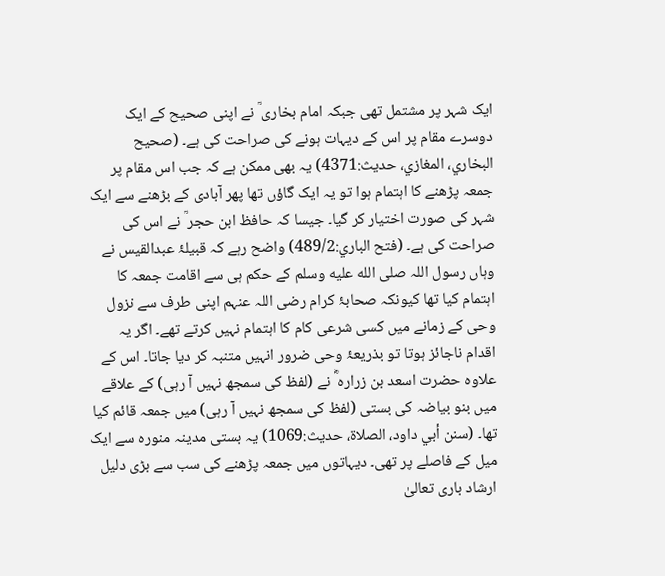ایک شہر پر مشتمل تھی جبکہ امام بخاری ؒ نے اپنی صحیح کے ایک دوسرے مقام پر اس کے دیہات ہونے کی صراحت کی ہے۔ (صحیح البخاري، المغازي، حدیث:4371) یہ بھی ممکن ہے کہ جب اس مقام پر جمعہ پڑھنے کا اہتمام ہوا تو یہ ایک گاؤں تھا پھر آبادی کے بڑھنے سے ایک شہر کی صورت اختیار کر گیا۔ جیسا کہ حافظ ابن حجر ؒ نے اس کی صراحت کی ہے۔ (فتح الباري:489/2) واضح رہے کہ قبیلۂ عبدالقیس نے وہاں رسول اللہ صلى الله عليه وسلم کے حکم ہی سے اقامت جمعہ کا اہتمام کیا تھا کیونکہ صحابۂ کرام رضی اللہ عنہم اپنی طرف سے نزول وحی کے زمانے میں کسی شرعی کام کا اہتمام نہیں کرتے تھے۔ اگر یہ اقدام ناجائز ہوتا تو بذریعۂ وحی ضرور انہیں متنبہ کر دیا جاتا۔ اس کے علاوہ حضرت اسعد بن زرارہ ؓ نے (لفظ کی سمجھ نہیں آ رہی) کے علاقے میں بنو بیاضہ کی بستی (لفظ کی سمجھ نہیں آ رہی) میں جمعہ قائم کیا تھا۔ (سنن أبي داود، الصلاة، حدیث:1069) یہ بستی مدینہ منورہ سے ایک میل کے فاصلے پر تھی۔ دیہاتوں میں جمعہ پڑھنے کی سب سے بڑی دلیل ارشاد باری تعالیٰ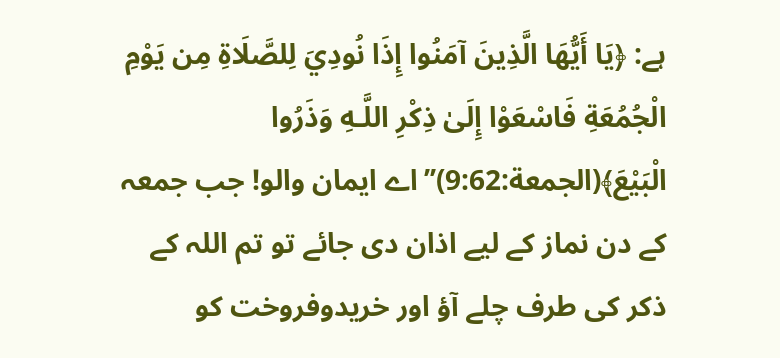ہے: ﴿يَا أَيُّهَا الَّذِينَ آمَنُوا إِذَا نُودِيَ لِلصَّلَاةِ مِن يَوْمِ الْجُمُعَةِ فَاسْعَوْا إِلَىٰ ذِكْرِ اللَّـهِ وَذَرُوا الْبَيْعَ﴾(الجمعة:9:62)’’اے ایمان والو! جب جمعہ کے دن نماز کے لیے اذان دی جائے تو تم اللہ کے ذکر کی طرف چلے آؤ اور خریدوفروخت کو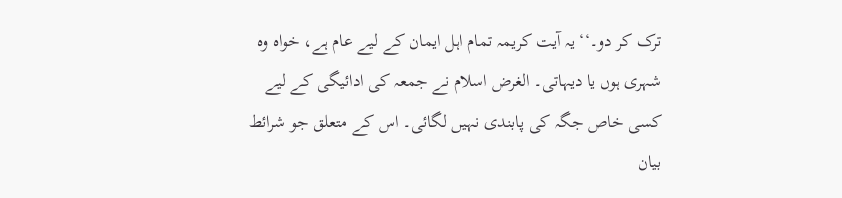ترک کر دو۔‘‘ یہ آیت کریمہ تمام اہل ایمان کے لیے عام ہے، خواہ وہ شہری ہوں یا دیہاتی۔ الغرض اسلام نے جمعہ کی ادائیگی کے لیے کسی خاص جگہ کی پابندی نہیں لگائی۔ اس کے متعلق جو شرائط بیان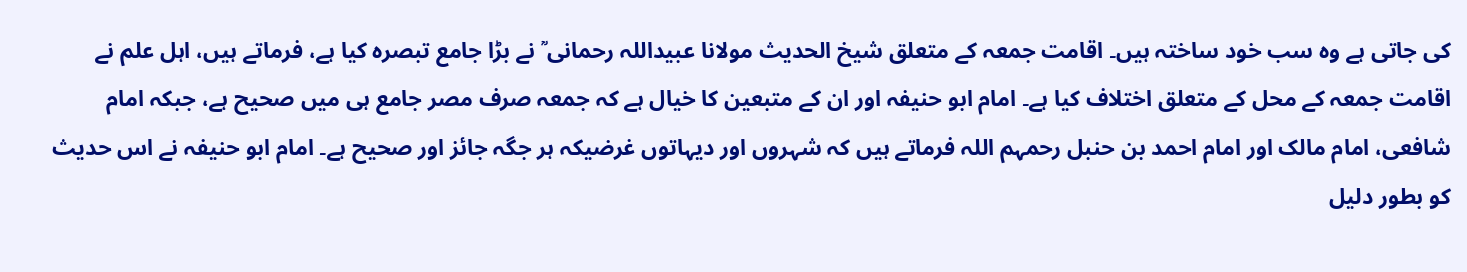کی جاتی ہے وہ سب خود ساختہ ہیں۔ اقامت جمعہ کے متعلق شیخ الحدیث مولانا عبیداللہ رحمانی ؒ نے بڑا جامع تبصرہ کیا ہے، فرماتے ہیں، اہل علم نے اقامت جمعہ کے محل کے متعلق اختلاف کیا ہے۔ امام ابو حنیفہ اور ان کے متبعین کا خیال ہے کہ جمعہ صرف مصر جامع ہی میں صحیح ہے، جبکہ امام شافعی، امام مالک اور امام احمد بن حنبل رحمہم اللہ فرماتے ہیں کہ شہروں اور دیہاتوں غرضیکہ ہر جگہ جائز اور صحیح ہے۔ امام ابو حنیفہ نے اس حدیث کو بطور دلیل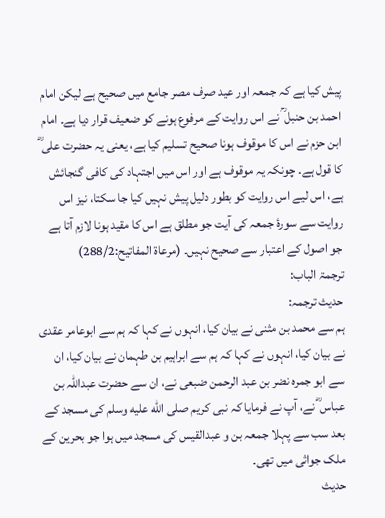پیش کیا ہے کہ جمعہ اور عید صرف مصر جامع میں صحیح ہے لیکن امام احمد بن حنبل ؒ نے اس روایت کے مرفوع ہونے کو ضعیف قرار دیا ہے۔ امام ابن حزم نے اس کا موقوف ہونا صحیح تسلیم کیا ہے، یعنی یہ حضرت علی ؓ کا قول ہے۔ چونکہ یہ موقوف ہے اور اس میں اجتہاد کی کافی گنجائش ہے، اس لیے اس روایت کو بطور دلیل پیش نہیں کیا جا سکتا، نیز اس روایت سے سورۂ جمعہ کی آیت جو مطلق ہے اس کا مقید ہونا لازم آتا ہے جو اصول کے اعتبار سے صحیح نہیں۔ (مرعاة المفاتیح:288/2)
ترجمۃ الباب:
حدیث ترجمہ:
ہم سے محمد بن مثنی نے بیان کیا، انہوں نے کہا کہ ہم سے ابوعامر عقدی نے بیان کیا، انہوں نے کہا کہ ہم سے ابراہیم بن طہمان نے بیان کیا، ان سے ابو جمرہ نضر بن عبد الرحمن ضبعی نے، ان سے حضرت عبداللہ بن عباس ؓ نے، آپ نے فرمایا کہ نبی کریم صلى الله عليه وسلم کی مسجد کے بعد سب سے پہلا جمعہ بن و عبدالقیس کی مسجد میں ہوا جو بحرین کے ملک جواثی میں تھی۔
حدیث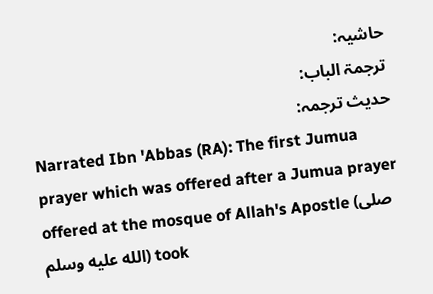حاشیہ:
ترجمۃ الباب:
حدیث ترجمہ:
Narrated Ibn 'Abbas (RA): The first Jumua prayer which was offered after a Jumua prayer offered at the mosque of Allah's Apostle (صلى الله عليه وسلم) took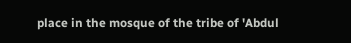place in the mosque of the tribe of 'Abdul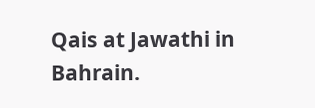Qais at Jawathi in Bahrain.